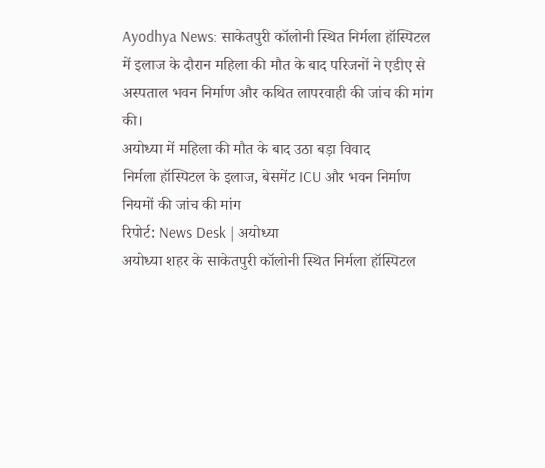Ayodhya News: साकेतपुरी कॉलोनी स्थित निर्मला हॉस्पिटल में इलाज के दौरान महिला की मौत के बाद परिजनों ने एडीए से अस्पताल भवन निर्माण और कथित लापरवाही की जांच की मांग की।
अयोध्या में महिला की मौत के बाद उठा बड़ा विवाद
निर्मला हॉस्पिटल के इलाज, बेसमेंट ICU और भवन निर्माण नियमों की जांच की मांग
रिपोर्ट: News Desk | अयोध्या
अयोध्या शहर के साकेतपुरी कॉलोनी स्थित निर्मला हॉस्पिटल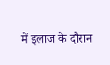में इलाज के दौरान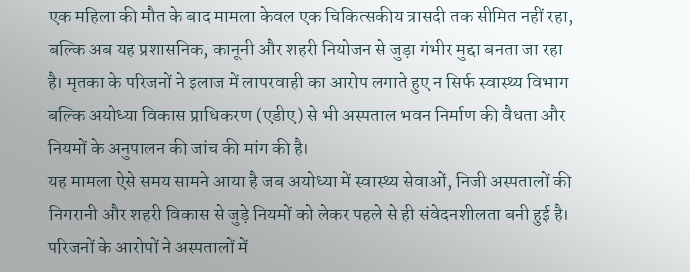एक महिला की मौत के बाद मामला केवल एक चिकित्सकीय त्रासदी तक सीमित नहीं रहा, बल्कि अब यह प्रशासनिक, कानूनी और शहरी नियोजन से जुड़ा गंभीर मुद्दा बनता जा रहा है। मृतका के परिजनों ने इलाज में लापरवाही का आरोप लगाते हुए न सिर्फ स्वास्थ्य विभाग बल्कि अयोध्या विकास प्राधिकरण (एडीए) से भी अस्पताल भवन निर्माण की वैधता और नियमों के अनुपालन की जांच की मांग की है।
यह मामला ऐसे समय सामने आया है जब अयोध्या में स्वास्थ्य सेवाओं, निजी अस्पतालों की निगरानी और शहरी विकास से जुड़े नियमों को लेकर पहले से ही संवेदनशीलता बनी हुई है। परिजनों के आरोपों ने अस्पतालों में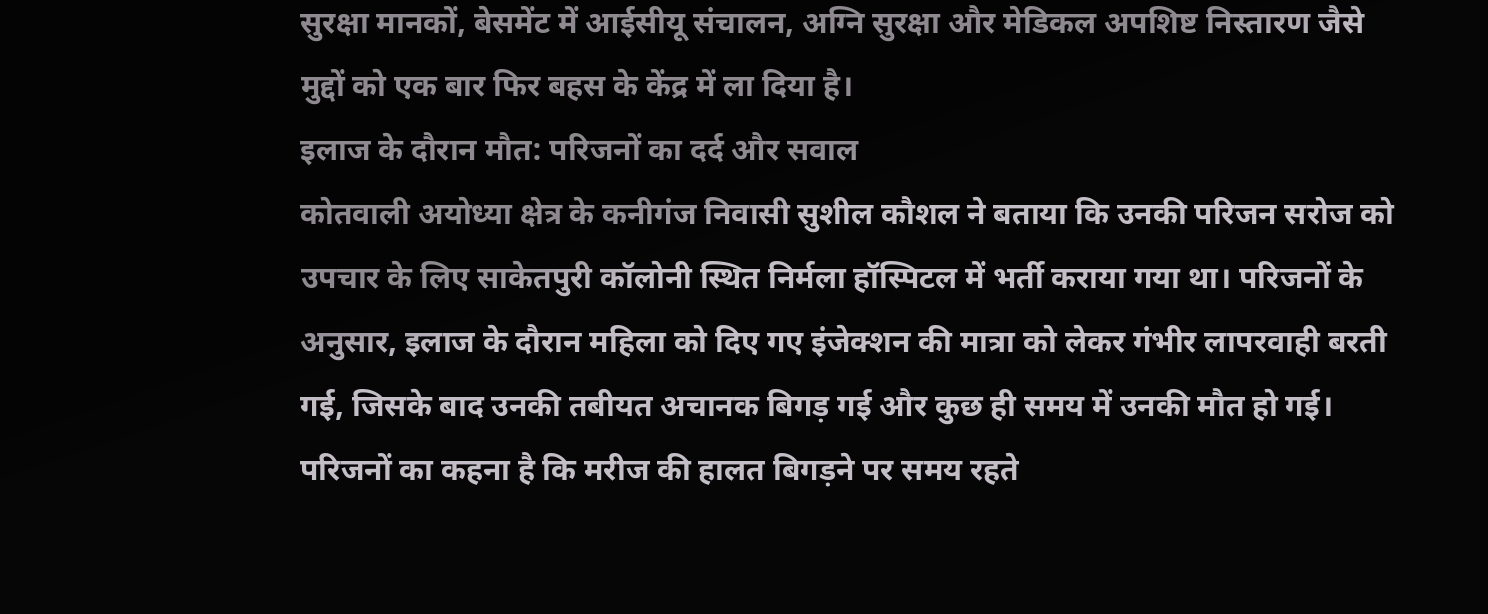सुरक्षा मानकों, बेसमेंट में आईसीयू संचालन, अग्नि सुरक्षा और मेडिकल अपशिष्ट निस्तारण जैसे मुद्दों को एक बार फिर बहस के केंद्र में ला दिया है।
इलाज के दौरान मौत: परिजनों का दर्द और सवाल
कोतवाली अयोध्या क्षेत्र के कनीगंज निवासी सुशील कौशल ने बताया कि उनकी परिजन सरोज को उपचार के लिए साकेतपुरी कॉलोनी स्थित निर्मला हॉस्पिटल में भर्ती कराया गया था। परिजनों के अनुसार, इलाज के दौरान महिला को दिए गए इंजेक्शन की मात्रा को लेकर गंभीर लापरवाही बरती गई, जिसके बाद उनकी तबीयत अचानक बिगड़ गई और कुछ ही समय में उनकी मौत हो गई।
परिजनों का कहना है कि मरीज की हालत बिगड़ने पर समय रहते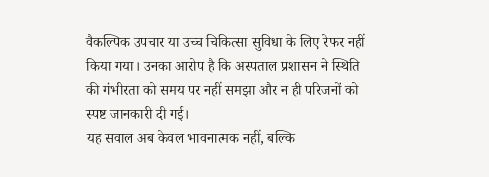वैकल्पिक उपचार या उच्च चिकित्सा सुविधा के लिए रेफर नहीं किया गया। उनका आरोप है कि अस्पताल प्रशासन ने स्थिति की गंभीरता को समय पर नहीं समझा और न ही परिजनों को स्पष्ट जानकारी दी गई।
यह सवाल अब केवल भावनात्मक नहीं, बल्कि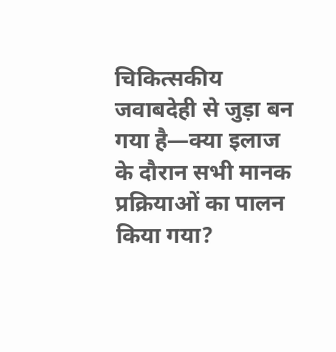चिकित्सकीय जवाबदेही से जुड़ा बन गया है—क्या इलाज के दौरान सभी मानक प्रक्रियाओं का पालन किया गया?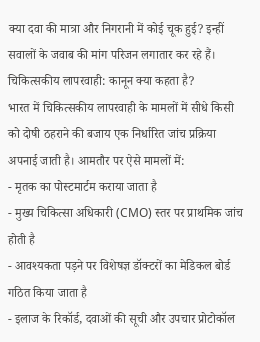क्या दवा की मात्रा और निगरानी में कोई चूक हुई? इन्हीं सवालों के जवाब की मांग परिजन लगातार कर रहे हैं।
चिकित्सकीय लापरवाही: कानून क्या कहता है?
भारत में चिकित्सकीय लापरवाही के मामलों में सीधे किसी को दोषी ठहराने की बजाय एक निर्धारित जांच प्रक्रिया अपनाई जाती है। आमतौर पर ऐसे मामलों में:
- मृतक का पोस्टमार्टम कराया जाता है
- मुख्य चिकित्सा अधिकारी (CMO) स्तर पर प्राथमिक जांच होती है
- आवश्यकता पड़ने पर विशेषज्ञ डॉक्टरों का मेडिकल बोर्ड गठित किया जाता है
- इलाज के रिकॉर्ड, दवाओं की सूची और उपचार प्रोटोकॉल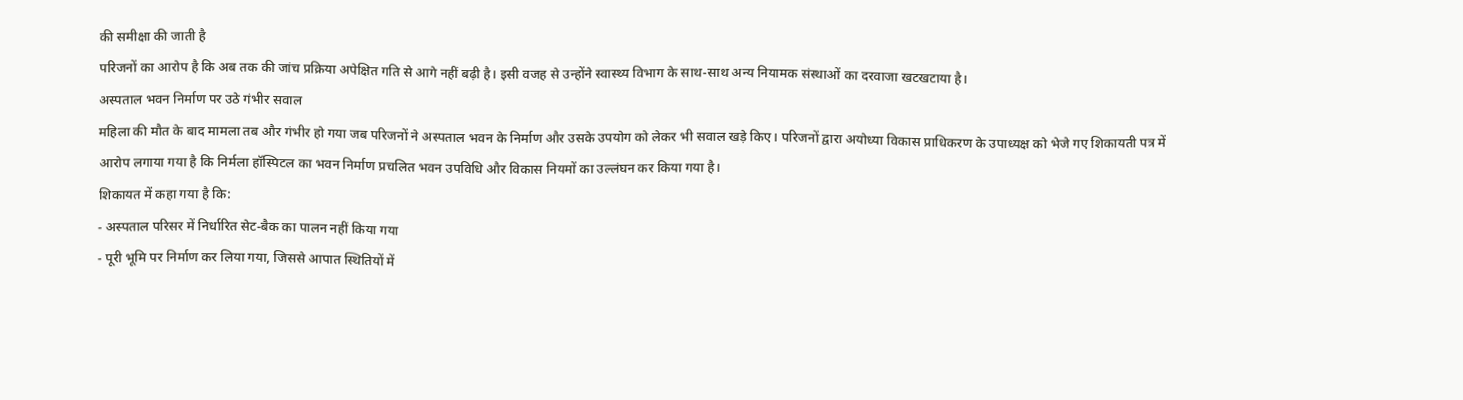की समीक्षा की जाती है
परिजनों का आरोप है कि अब तक की जांच प्रक्रिया अपेक्षित गति से आगे नहीं बढ़ी है। इसी वजह से उन्होंने स्वास्थ्य विभाग के साथ-साथ अन्य नियामक संस्थाओं का दरवाजा खटखटाया है।
अस्पताल भवन निर्माण पर उठे गंभीर सवाल
महिला की मौत के बाद मामला तब और गंभीर हो गया जब परिजनों ने अस्पताल भवन के निर्माण और उसके उपयोग को लेकर भी सवाल खड़े किए। परिजनों द्वारा अयोध्या विकास प्राधिकरण के उपाध्यक्ष को भेजे गए शिकायती पत्र में आरोप लगाया गया है कि निर्मला हॉस्पिटल का भवन निर्माण प्रचलित भवन उपविधि और विकास नियमों का उल्लंघन कर किया गया है।
शिकायत में कहा गया है कि:
- अस्पताल परिसर में निर्धारित सेट-बैक का पालन नहीं किया गया
- पूरी भूमि पर निर्माण कर लिया गया, जिससे आपात स्थितियों में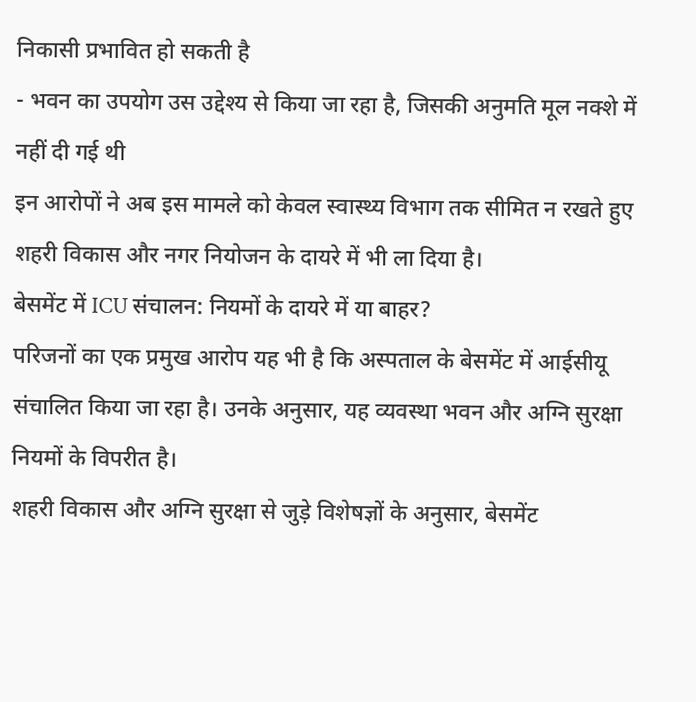निकासी प्रभावित हो सकती है
- भवन का उपयोग उस उद्देश्य से किया जा रहा है, जिसकी अनुमति मूल नक्शे में नहीं दी गई थी
इन आरोपों ने अब इस मामले को केवल स्वास्थ्य विभाग तक सीमित न रखते हुए शहरी विकास और नगर नियोजन के दायरे में भी ला दिया है।
बेसमेंट में ICU संचालन: नियमों के दायरे में या बाहर?
परिजनों का एक प्रमुख आरोप यह भी है कि अस्पताल के बेसमेंट में आईसीयू संचालित किया जा रहा है। उनके अनुसार, यह व्यवस्था भवन और अग्नि सुरक्षा नियमों के विपरीत है।
शहरी विकास और अग्नि सुरक्षा से जुड़े विशेषज्ञों के अनुसार, बेसमेंट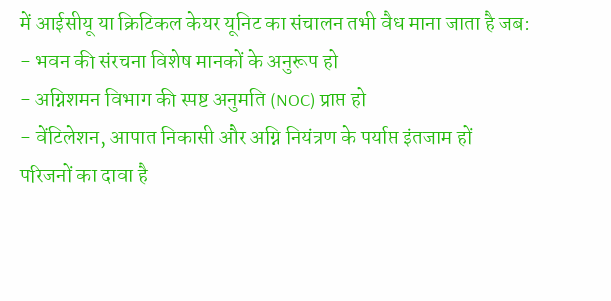में आईसीयू या क्रिटिकल केयर यूनिट का संचालन तभी वैध माना जाता है जब:
- भवन की संरचना विशेष मानकों के अनुरूप हो
- अग्निशमन विभाग की स्पष्ट अनुमति (NOC) प्राप्त हो
- वेंटिलेशन, आपात निकासी और अग्नि नियंत्रण के पर्याप्त इंतजाम हों
परिजनों का दावा है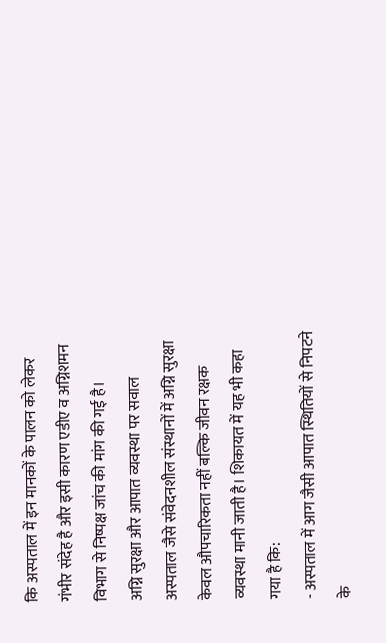कि अस्पताल में इन मानकों के पालन को लेकर गंभीर संदेह है और इसी कारण एडीए व अग्निशमन विभाग से निष्पक्ष जांच की मांग की गई है।
अग्नि सुरक्षा और आपात व्यवस्था पर सवाल
अस्पताल जैसे संवेदनशील संस्थानों में अग्नि सुरक्षा केवल औपचारिकता नहीं बल्कि जीवन रक्षक व्यवस्था मानी जाती है। शिकायत में यह भी कहा गया है कि:
- अस्पताल में आग जैसी आपात स्थितियों से निपटने के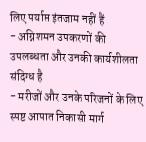लिए पर्याप्त इंतजाम नहीं हैं
- अग्निशमन उपकरणों की उपलब्धता और उनकी कार्यशीलता संदिग्ध है
- मरीजों और उनके परिजनों के लिए स्पष्ट आपात निकासी मार्ग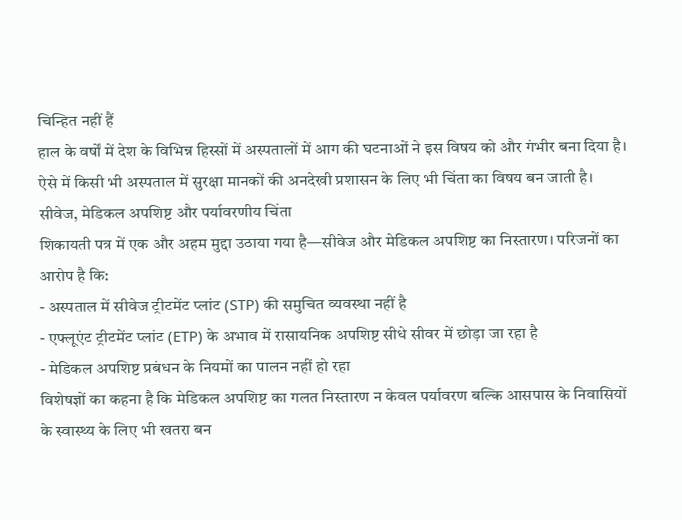चिन्हित नहीं हैं
हाल के वर्षों में देश के विभिन्न हिस्सों में अस्पतालों में आग की घटनाओं ने इस विषय को और गंभीर बना दिया है। ऐसे में किसी भी अस्पताल में सुरक्षा मानकों की अनदेखी प्रशासन के लिए भी चिंता का विषय बन जाती है।
सीवेज, मेडिकल अपशिष्ट और पर्यावरणीय चिंता
शिकायती पत्र में एक और अहम मुद्दा उठाया गया है—सीवेज और मेडिकल अपशिष्ट का निस्तारण। परिजनों का आरोप है कि:
- अस्पताल में सीवेज ट्रीटमेंट प्लांट (STP) की समुचित व्यवस्था नहीं है
- एफ्लूएंट ट्रीटमेंट प्लांट (ETP) के अभाव में रासायनिक अपशिष्ट सीधे सीवर में छोड़ा जा रहा है
- मेडिकल अपशिष्ट प्रबंधन के नियमों का पालन नहीं हो रहा
विशेषज्ञों का कहना है कि मेडिकल अपशिष्ट का गलत निस्तारण न केवल पर्यावरण बल्कि आसपास के निवासियों के स्वास्थ्य के लिए भी खतरा बन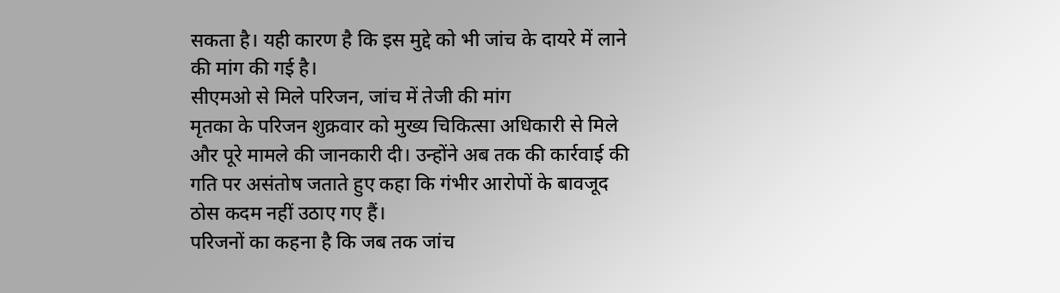सकता है। यही कारण है कि इस मुद्दे को भी जांच के दायरे में लाने की मांग की गई है।
सीएमओ से मिले परिजन, जांच में तेजी की मांग
मृतका के परिजन शुक्रवार को मुख्य चिकित्सा अधिकारी से मिले और पूरे मामले की जानकारी दी। उन्होंने अब तक की कार्रवाई की गति पर असंतोष जताते हुए कहा कि गंभीर आरोपों के बावजूद ठोस कदम नहीं उठाए गए हैं।
परिजनों का कहना है कि जब तक जांच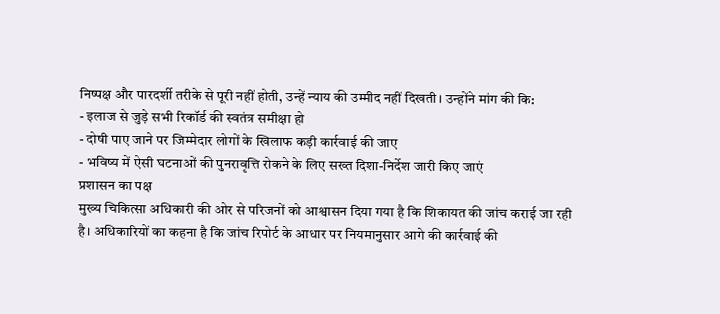निष्पक्ष और पारदर्शी तरीके से पूरी नहीं होती, उन्हें न्याय की उम्मीद नहीं दिखती। उन्होंने मांग की कि:
- इलाज से जुड़े सभी रिकॉर्ड की स्वतंत्र समीक्षा हो
- दोषी पाए जाने पर जिम्मेदार लोगों के खिलाफ कड़ी कार्रवाई की जाए
- भविष्य में ऐसी घटनाओं की पुनरावृत्ति रोकने के लिए सख्त दिशा-निर्देश जारी किए जाएं
प्रशासन का पक्ष
मुख्य चिकित्सा अधिकारी की ओर से परिजनों को आश्वासन दिया गया है कि शिकायत की जांच कराई जा रही है। अधिकारियों का कहना है कि जांच रिपोर्ट के आधार पर नियमानुसार आगे की कार्रवाई की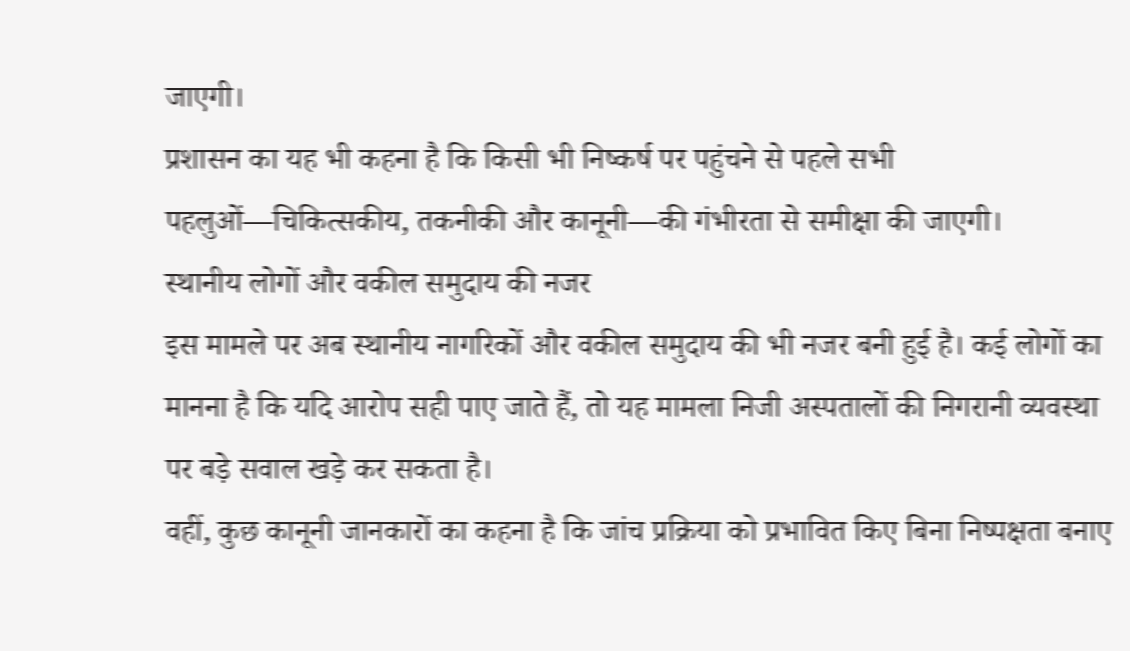जाएगी।
प्रशासन का यह भी कहना है कि किसी भी निष्कर्ष पर पहुंचने से पहले सभी पहलुओं—चिकित्सकीय, तकनीकी और कानूनी—की गंभीरता से समीक्षा की जाएगी।
स्थानीय लोगों और वकील समुदाय की नजर
इस मामले पर अब स्थानीय नागरिकों और वकील समुदाय की भी नजर बनी हुई है। कई लोगों का मानना है कि यदि आरोप सही पाए जाते हैं, तो यह मामला निजी अस्पतालों की निगरानी व्यवस्था पर बड़े सवाल खड़े कर सकता है।
वहीं, कुछ कानूनी जानकारों का कहना है कि जांच प्रक्रिया को प्रभावित किए बिना निष्पक्षता बनाए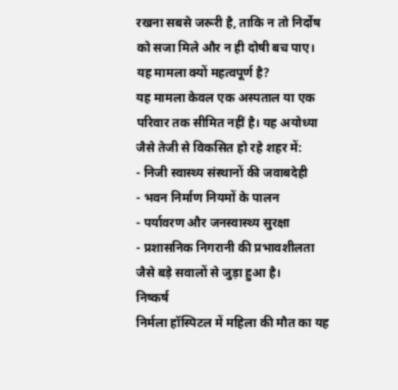रखना सबसे जरूरी है, ताकि न तो निर्दोष को सजा मिले और न ही दोषी बच पाए।
यह मामला क्यों महत्वपूर्ण है?
यह मामला केवल एक अस्पताल या एक परिवार तक सीमित नहीं है। यह अयोध्या जैसे तेजी से विकसित हो रहे शहर में:
- निजी स्वास्थ्य संस्थानों की जवाबदेही
- भवन निर्माण नियमों के पालन
- पर्यावरण और जनस्वास्थ्य सुरक्षा
- प्रशासनिक निगरानी की प्रभावशीलता
जैसे बड़े सवालों से जुड़ा हुआ है।
निष्कर्ष
निर्मला हॉस्पिटल में महिला की मौत का यह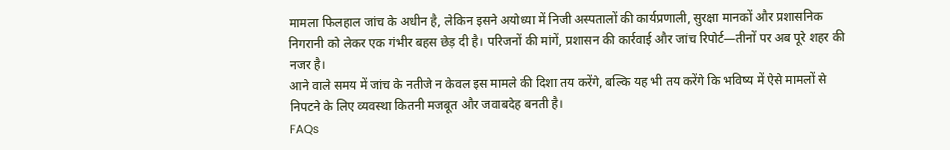मामला फिलहाल जांच के अधीन है, लेकिन इसने अयोध्या में निजी अस्पतालों की कार्यप्रणाली, सुरक्षा मानकों और प्रशासनिक निगरानी को लेकर एक गंभीर बहस छेड़ दी है। परिजनों की मांगें, प्रशासन की कार्रवाई और जांच रिपोर्ट—तीनों पर अब पूरे शहर की नजर है।
आने वाले समय में जांच के नतीजे न केवल इस मामले की दिशा तय करेंगे, बल्कि यह भी तय करेंगे कि भविष्य में ऐसे मामलों से निपटने के लिए व्यवस्था कितनी मजबूत और जवाबदेह बनती है।
FAQs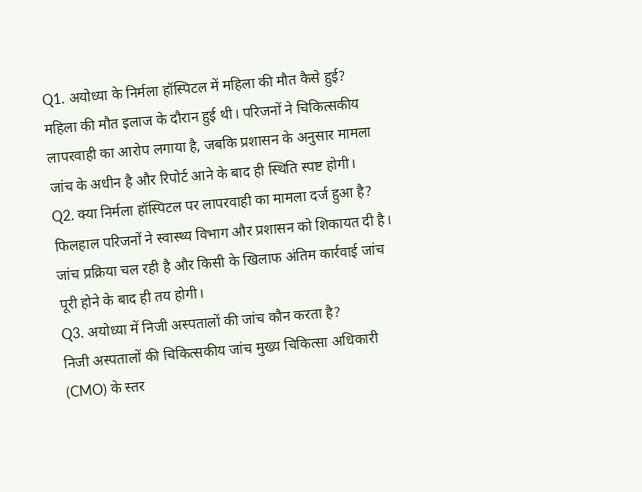Q1. अयोध्या के निर्मला हॉस्पिटल में महिला की मौत कैसे हुई?
महिला की मौत इलाज के दौरान हुई थी। परिजनों ने चिकित्सकीय लापरवाही का आरोप लगाया है, जबकि प्रशासन के अनुसार मामला जांच के अधीन है और रिपोर्ट आने के बाद ही स्थिति स्पष्ट होगी।
Q2. क्या निर्मला हॉस्पिटल पर लापरवाही का मामला दर्ज हुआ है?
फिलहाल परिजनों ने स्वास्थ्य विभाग और प्रशासन को शिकायत दी है। जांच प्रक्रिया चल रही है और किसी के खिलाफ अंतिम कार्रवाई जांच पूरी होने के बाद ही तय होगी।
Q3. अयोध्या में निजी अस्पतालों की जांच कौन करता है?
निजी अस्पतालों की चिकित्सकीय जांच मुख्य चिकित्सा अधिकारी (CMO) के स्तर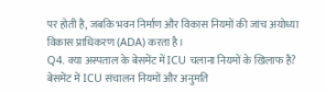पर होती है, जबकि भवन निर्माण और विकास नियमों की जांच अयोध्या विकास प्राधिकरण (ADA) करता है।
Q4. क्या अस्पताल के बेसमेंट में ICU चलाना नियमों के खिलाफ है?
बेसमेंट में ICU संचालन नियमों और अनुमति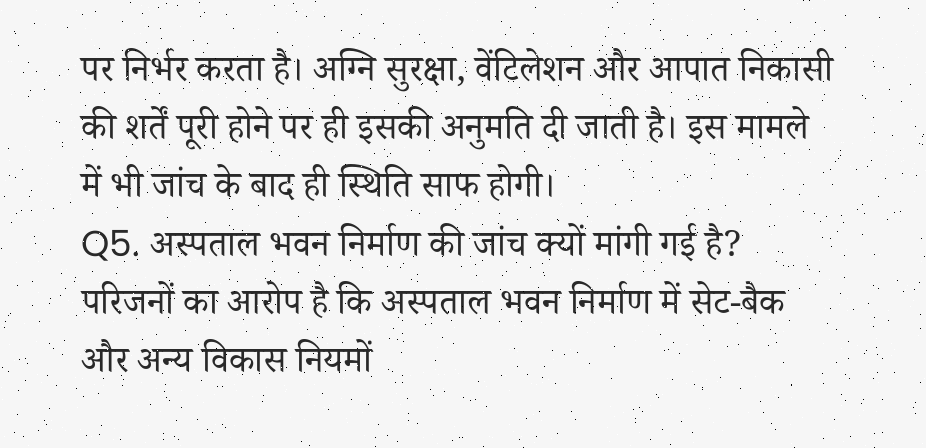पर निर्भर करता है। अग्नि सुरक्षा, वेंटिलेशन और आपात निकासी की शर्तें पूरी होने पर ही इसकी अनुमति दी जाती है। इस मामले में भी जांच के बाद ही स्थिति साफ होगी।
Q5. अस्पताल भवन निर्माण की जांच क्यों मांगी गई है?
परिजनों का आरोप है कि अस्पताल भवन निर्माण में सेट-बैक और अन्य विकास नियमों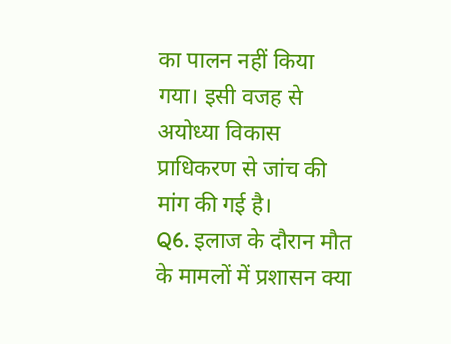का पालन नहीं किया गया। इसी वजह से अयोध्या विकास प्राधिकरण से जांच की मांग की गई है।
Q6. इलाज के दौरान मौत के मामलों में प्रशासन क्या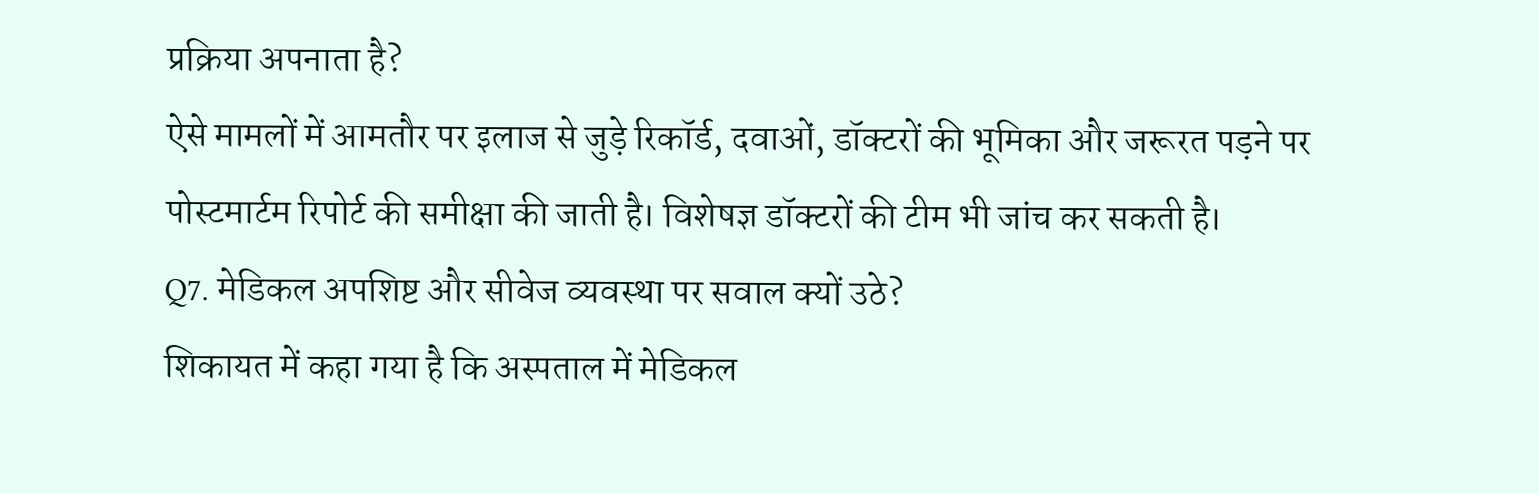प्रक्रिया अपनाता है?
ऐसे मामलों में आमतौर पर इलाज से जुड़े रिकॉर्ड, दवाओं, डॉक्टरों की भूमिका और जरूरत पड़ने पर पोस्टमार्टम रिपोर्ट की समीक्षा की जाती है। विशेषज्ञ डॉक्टरों की टीम भी जांच कर सकती है।
Q7. मेडिकल अपशिष्ट और सीवेज व्यवस्था पर सवाल क्यों उठे?
शिकायत में कहा गया है कि अस्पताल में मेडिकल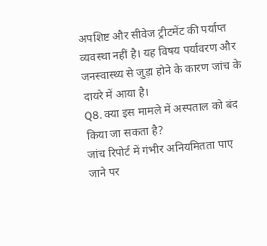अपशिष्ट और सीवेज ट्रीटमेंट की पर्याप्त व्यवस्था नहीं है। यह विषय पर्यावरण और जनस्वास्थ्य से जुड़ा होने के कारण जांच के दायरे में आया है।
Q8. क्या इस मामले में अस्पताल को बंद किया जा सकता है?
जांच रिपोर्ट में गंभीर अनियमितता पाए जाने पर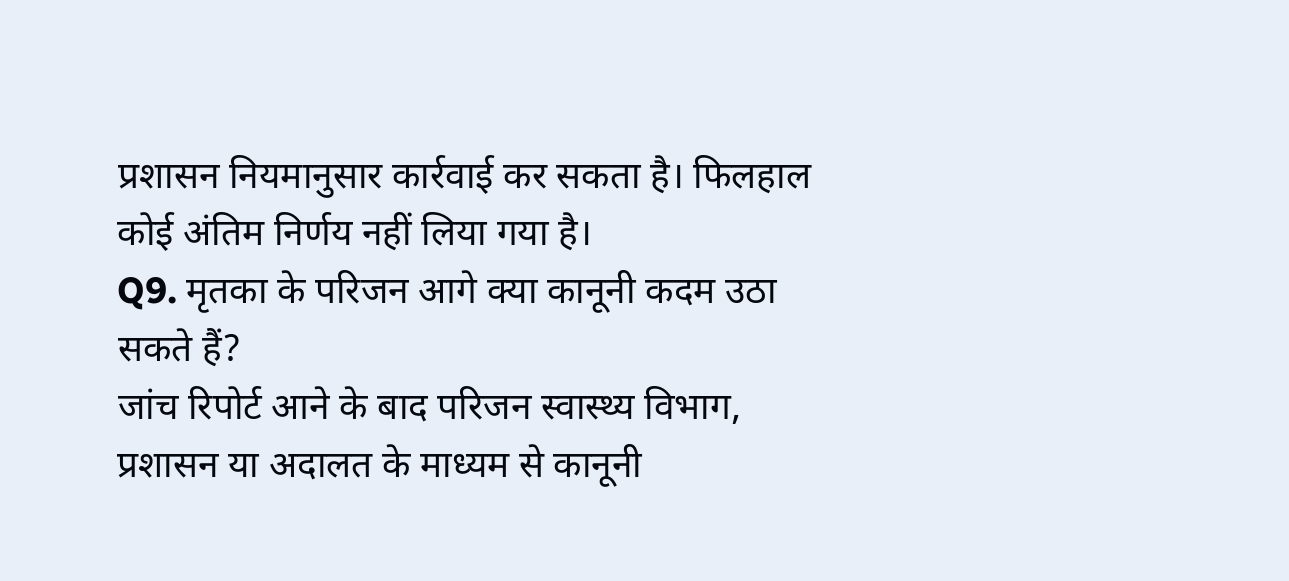प्रशासन नियमानुसार कार्रवाई कर सकता है। फिलहाल कोई अंतिम निर्णय नहीं लिया गया है।
Q9. मृतका के परिजन आगे क्या कानूनी कदम उठा सकते हैं?
जांच रिपोर्ट आने के बाद परिजन स्वास्थ्य विभाग, प्रशासन या अदालत के माध्यम से कानूनी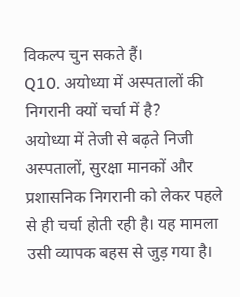विकल्प चुन सकते हैं।
Q10. अयोध्या में अस्पतालों की निगरानी क्यों चर्चा में है?
अयोध्या में तेजी से बढ़ते निजी अस्पतालों, सुरक्षा मानकों और प्रशासनिक निगरानी को लेकर पहले से ही चर्चा होती रही है। यह मामला उसी व्यापक बहस से जुड़ गया है।